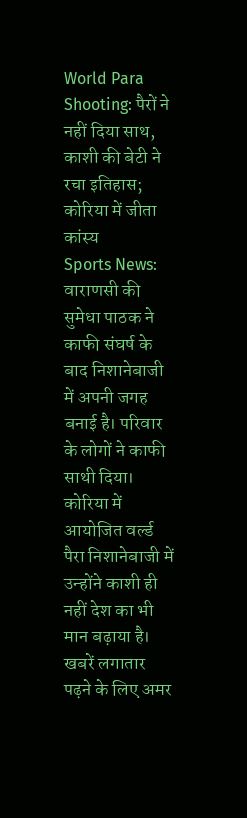World Para Shooting: पैरों ने नहीं दिया साथ, काशी की बेटी ने रचा इतिहास; कोरिया में जीता कांस्य
Sports News: वाराणसी की सुमेधा पाठक ने काफी संघर्ष के बाद निशानेबाजी में अपनी जगह बनाई है। परिवार के लोगों ने काफी साथी दिया। कोरिया में आयोजित वर्ल्ड पैरा निशानेबाजी में उन्होंने काशी ही नहीं देश का भी मान बढ़ाया है।
खबरें लगातार पढ़ने के लिए अमर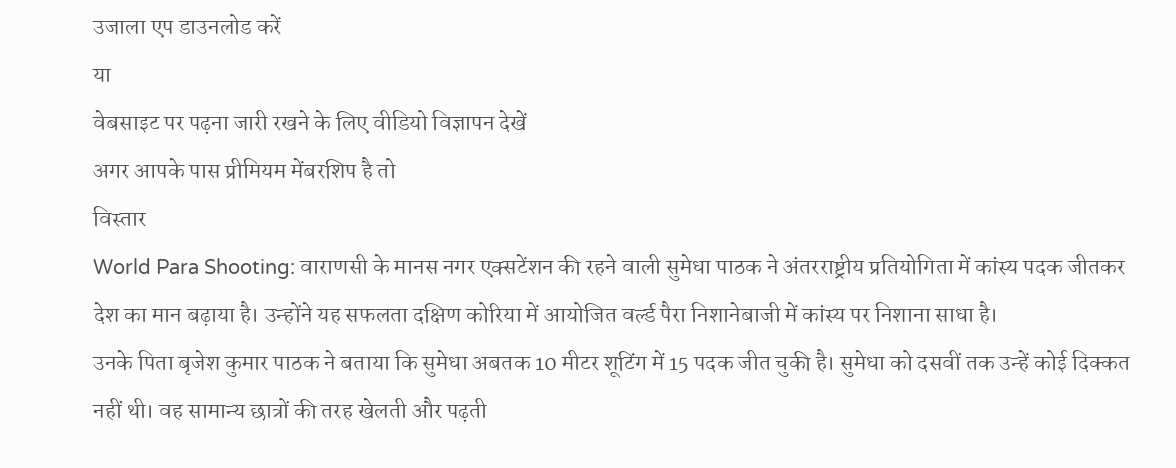उजाला एप डाउनलोड करें
या
वेबसाइट पर पढ़ना जारी रखने के लिए वीडियो विज्ञापन देखें
अगर आपके पास प्रीमियम मेंबरशिप है तो
विस्तार
World Para Shooting: वाराणसी के मानस नगर एक्सटेंशन की रहने वाली सुमेधा पाठक ने अंतरराष्ट्रीय प्रतियोगिता में कांस्य पदक जीतकर देश का मान बढ़ाया है। उन्होंने यह सफलता दक्षिण कोरिया में आयोजित वर्ल्ड पैरा निशानेबाजी में कांस्य पर निशाना साधा है।
उनके पिता बृजेश कुमार पाठक ने बताया कि सुमेधा अबतक 10 मीटर शूटिंग में 15 पदक जीत चुकी है। सुमेधा को दसवीं तक उन्हें कोई दिक्कत नहीं थी। वह सामान्य छात्रों की तरह खेलती और पढ़ती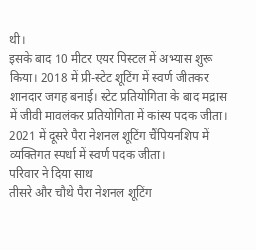थी।
इसके बाद 10 मीटर एयर पिस्टल में अभ्यास शुरू किया। 2018 में प्री-स्टेट शूटिंग में स्वर्ण जीतकर शानदार जगह बनाई। स्टेट प्रतियोगिता के बाद मद्रास में जीवी मावलंकर प्रतियोगिता में कांस्य पदक जीता। 2021 में दूसरे पैरा नेशनल शूटिंग चैंपियनशिप में व्यक्तिगत स्पर्धा में स्वर्ण पदक जीता।
परिवार ने दिया साथ
तीसरे और चौथे पैरा नेशनल शूटिंग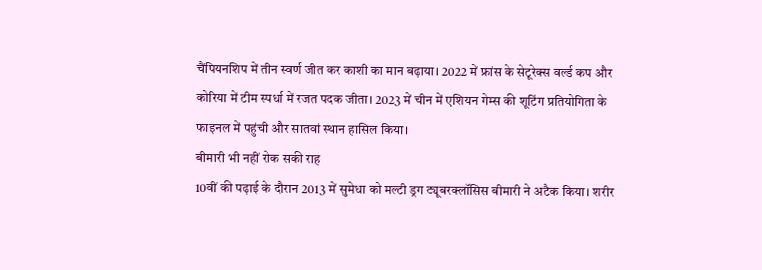चैंपियनशिप में तीन स्वर्ण जीत कर काशी का मान बढ़ाया। 2022 में फ्रांस के सेटूरेक्स वर्ल्ड कप और कोरिया में टीम स्पर्धा में रजत पदक जीता। 2023 में चीन में एशियन गेम्स की शूटिंग प्रतियोगिता के फाइनल में पहुंची और सातवां स्थान हासिल किया।
बीमारी भी नहीं रोक सकी राह
10वीं की पढ़ाई के दौरान 2013 में सुमेधा को मल्टी ड्रग ट्यूबरक्लॉसिस बीमारी ने अटैक किया। शरीर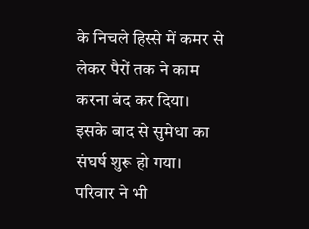के निचले हिस्से में कमर से लेकर पैरों तक ने काम करना बंद कर दिया। इसके बाद से सुमेधा का संघर्ष शुरू हो गया। परिवार ने भी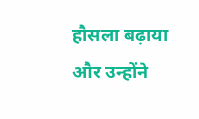हौसला बढ़ाया और उन्होंने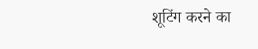शूटिंग करने का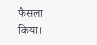फैसला किया।